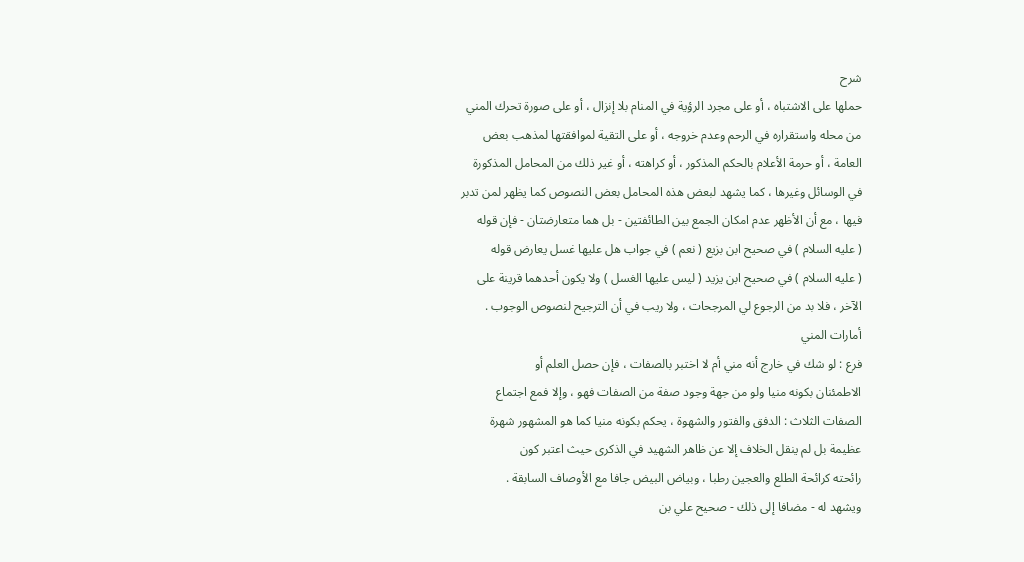شرح
حملها على الاشتباه ، أو على مجرد الرؤية في المنام بلا إنزال ، أو على صورة تحرك المني
من محله واستقراره في الرحم وعدم خروجه ، أو على التقية لموافقتها لمذهب بعض
العامة ، أو حرمة الأعلام بالحكم المذكور ، أو كراهته ، أو غير ذلك من المحامل المذكورة
في الوسائل وغيرها ، كما يشهد لبعض هذه المحامل بعض النصوص كما يظهر لمن تدبر
فيها ، مع أن الأظهر عدم امكان الجمع بين الطائفتين - بل هما متعارضتان - فإن قوله
( عليه السلام ) في صحيح ابن بزيع ( نعم ) في جواب هل عليها غسل يعارض قوله
( عليه السلام ) في صحيح ابن يزيد ( ليس عليها الغسل ) ولا يكون أحدهما قرينة على
الآخر ، فلا بد من الرجوع لي المرجحات ، ولا ريب في أن الترجيح لنصوص الوجوب .
أمارات المني
فرع : لو شك في خارج أنه مني أم لا اختبر بالصفات ، فإن حصل العلم أو
الاطمئنان بكونه منيا ولو من جهة وجود صفة من الصفات فهو ، وإلا فمع اجتماع
الصفات الثلاث : الدفق والفتور والشهوة ، يحكم بكونه منيا كما هو المشهور شهرة
عظيمة بل لم ينقل الخلاف إلا عن ظاهر الشهيد في الذكرى حيث اعتبر كون
رائحته كرائحة الطلع والعجين رطبا ، وبياض البيض جافا مع الأوصاف السابقة .
ويشهد له - مضافا إلى ذلك - صحيح علي بن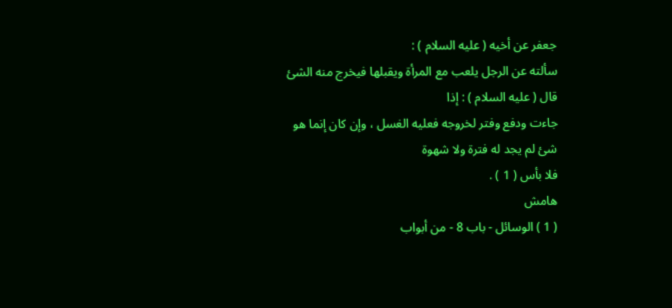جعفر عن أخيه ( عليه السلام ) :
سألته عن الرجل يلعب مع المرأة ويقبلها فيخرج منه الشئ قال ( عليه السلام ) : إذا
جاءت ودفع وفتر لخروجه فعليه الغسل ، وإن كان إنما هو شئ لم يجد له فترة ولا شهوة
فلا بأس ( 1 ) .
هامش
( 1 ) الوسائل - باب 8 - من أبواب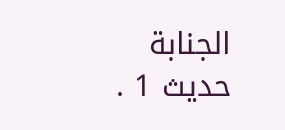الجنابة حديث 1 .